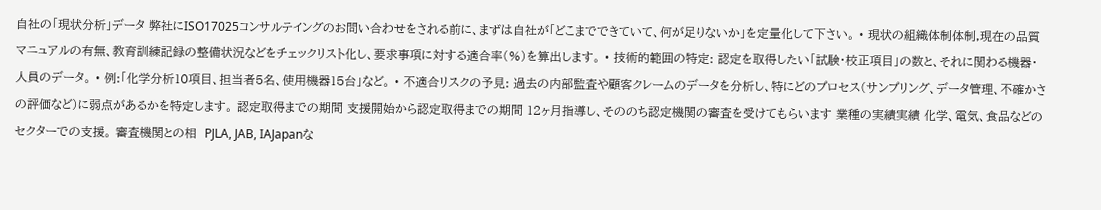自社の「現状分析」データ 弊社にISO17025コンサルテイングのお問い合わせをされる前に、まずは自社が「どこまでできていて、何が足りないか」を定量化して下さい。 • 現状の組織体制体制,現在の品質マニュアルの有無、教育訓練記録の整備状況などをチェックリスト化し、要求事項に対する適合率(%)を算出します。 • 技術的範囲の特定: 認定を取得したい「試験・校正項目」の数と、それに関わる機器・人員のデータ。 • 例:「化学分析10項目、担当者5名、使用機器15台」など。 • 不適合リスクの予見: 過去の内部監査や顧客クレームのデータを分析し、特にどのプロセス(サンプリング、データ管理、不確かさの評価など)に弱点があるかを特定します。 認定取得までの期間 支援開始から認定取得までの期間 12ヶ月指導し、そののち認定機関の審査を受けてもらいます 業種の実績実績 化学、電気、食品などのセクターでの支援。 審査機関との相  PJLA, JAB, IAJapanな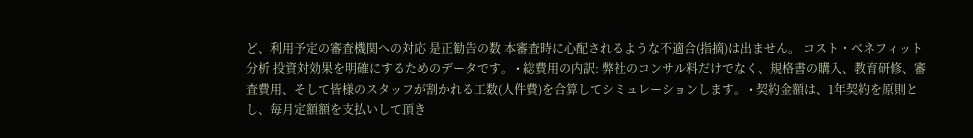ど、利用予定の審査機関への対応 是正勧告の数 本審査時に心配されるような不適合(指摘)は出ません。 コスト・ベネフィット分析 投資対効果を明確にするためのデータです。 • 総費用の内訳: 弊社のコンサル料だけでなく、規格書の購入、教育研修、審査費用、そして皆様のスタッフが割かれる工数(人件費)を合算してシミュレーションします。 • 契約金額は、1年契約を原則とし、毎月定額額を支払いして頂き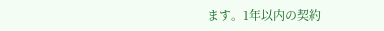ます。1年以内の契約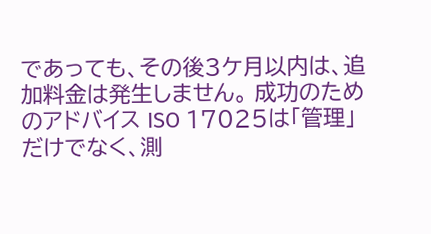であっても、その後3ケ月以内は、追加料金は発生しません。 成功のためのアドバイス ISO 17025は「管理」だけでなく、測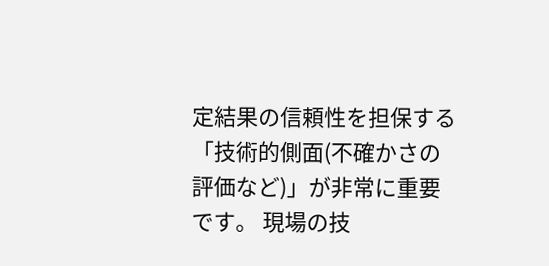定結果の信頼性を担保する「技術的側面(不確かさの評価など)」が非常に重要です。 現場の技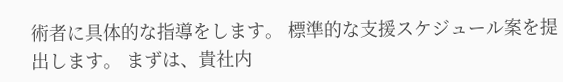術者に具体的な指導をします。 標準的な支援スケジュール案を提出します。 まずは、貴社内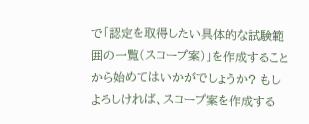で「認定を取得したい具体的な試験範囲の一覧(スコープ案)」を作成することから始めてはいかがでしょうか? もしよろしければ、スコープ案を作成する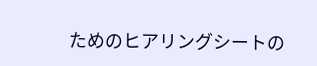ためのヒアリングシートの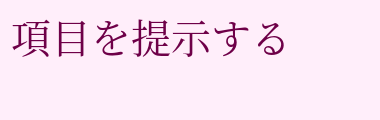項目を提示する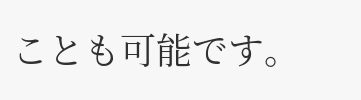ことも可能です。